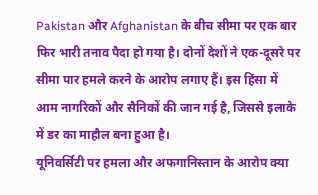Pakistan और Afghanistan के बीच सीमा पर एक बार फिर भारी तनाव पैदा हो गया है। दोनों देशों ने एक-दूसरे पर सीमा पार हमले करने के आरोप लगाए हैं। इस हिंसा में आम नागरिकों और सैनिकों की जान गई है, जिससे इलाके में डर का माहौल बना हुआ है।
यूनिवर्सिटी पर हमला और अफगानिस्तान के आरोप क्या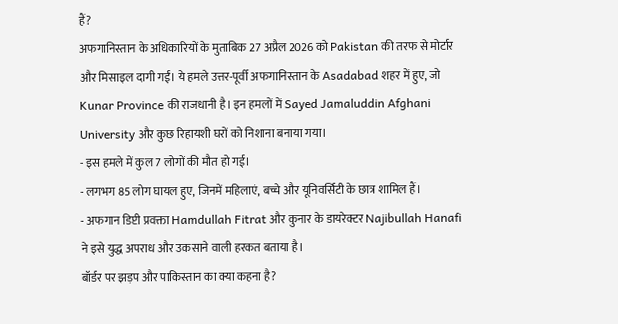हैं?
अफगानिस्तान के अधिकारियों के मुताबिक 27 अप्रैल 2026 को Pakistan की तरफ से मोर्टार और मिसाइल दागी गईं। ये हमले उत्तर-पूर्वी अफगानिस्तान के Asadabad शहर में हुए, जो Kunar Province की राजधानी है। इन हमलों में Sayed Jamaluddin Afghani University और कुछ रिहायशी घरों को निशाना बनाया गया।
- इस हमले में कुल 7 लोगों की मौत हो गई।
- लगभग 85 लोग घायल हुए, जिनमें महिलाएं, बच्चे और यूनिवर्सिटी के छात्र शामिल हैं।
- अफगान डिप्टी प्रवक्ता Hamdullah Fitrat और कुनार के डायरेक्टर Najibullah Hanafi ने इसे युद्ध अपराध और उकसाने वाली हरकत बताया है।
बॉर्डर पर झड़प और पाकिस्तान का क्या कहना है?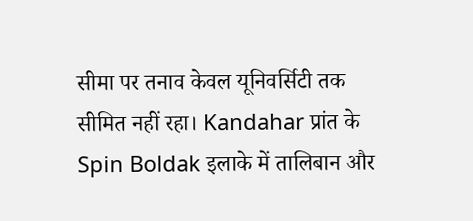सीमा पर तनाव केवल यूनिवर्सिटी तक सीमित नहीं रहा। Kandahar प्रांत के Spin Boldak इलाके में तालिबान और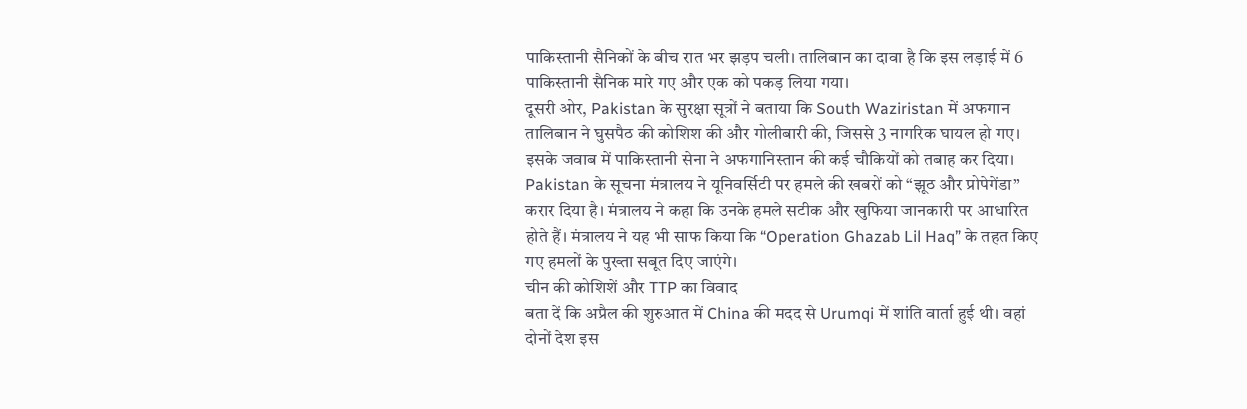पाकिस्तानी सैनिकों के बीच रात भर झड़प चली। तालिबान का दावा है कि इस लड़ाई में 6 पाकिस्तानी सैनिक मारे गए और एक को पकड़ लिया गया।
दूसरी ओर, Pakistan के सुरक्षा सूत्रों ने बताया कि South Waziristan में अफगान तालिबान ने घुसपैठ की कोशिश की और गोलीबारी की, जिससे 3 नागरिक घायल हो गए। इसके जवाब में पाकिस्तानी सेना ने अफगानिस्तान की कई चौकियों को तबाह कर दिया। Pakistan के सूचना मंत्रालय ने यूनिवर्सिटी पर हमले की खबरों को “झूठ और प्रोपेगेंडा” करार दिया है। मंत्रालय ने कहा कि उनके हमले सटीक और खुफिया जानकारी पर आधारित होते हैं। मंत्रालय ने यह भी साफ किया कि “Operation Ghazab Lil Haq” के तहत किए गए हमलों के पुख्ता सबूत दिए जाएंगे।
चीन की कोशिशें और TTP का विवाद
बता दें कि अप्रैल की शुरुआत में China की मदद से Urumqi में शांति वार्ता हुई थी। वहां दोनों देश इस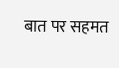बात पर सहमत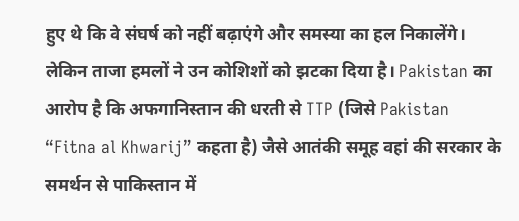हुए थे कि वे संघर्ष को नहीं बढ़ाएंगे और समस्या का हल निकालेंगे। लेकिन ताजा हमलों ने उन कोशिशों को झटका दिया है। Pakistan का आरोप है कि अफगानिस्तान की धरती से TTP (जिसे Pakistan “Fitna al Khwarij” कहता है) जैसे आतंकी समूह वहां की सरकार के समर्थन से पाकिस्तान में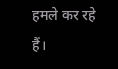हमले कर रहे हैं।